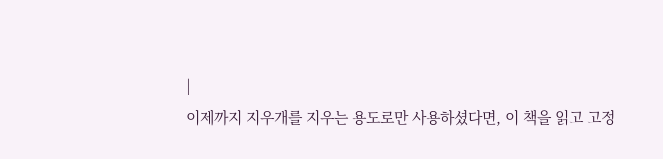|
이제까지 지우개를 지우는 용도로만 사용하셨다면, 이 책을 읽고 고정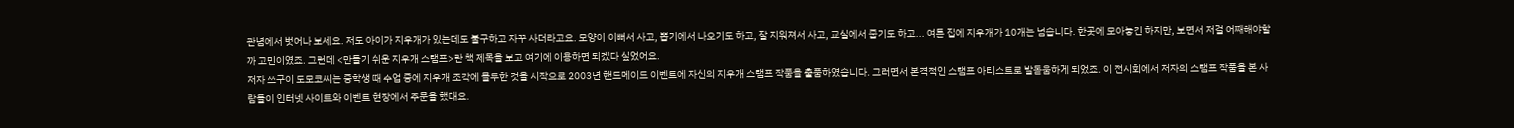관념에서 벗어나 보세요. 저도 아이가 지우개가 있는데도 불구하고 자꾸 사더라고요. 모양이 이뻐서 사고, 뽑기에서 나오기도 하고, 잘 지워져서 사고, 교실에서 줍기도 하고... 여튼 집에 지우개가 10개는 넘습니다. 한곳에 모아놓긴 하지만, 보면서 저걸 어째해야할까 고민이였죠. 그런데 <만들기 쉬운 지우개 스탬프>란 책 제목을 보고 여기에 이용하면 되겠다 싶었어요.
저자 쓰구이 도모코씨는 중학생 때 수업 중에 지우개 조각에 몰두한 것을 시작으로 2003년 핸드메이드 이벤트에 자신의 지우개 스탬프 작품을 출품하였습니다. 그러면서 본격적인 스탬프 아티스트로 발돋움하게 되었죠. 이 전시회에서 저자의 스탬프 작품을 본 사람들이 인터넷 사이트와 이벤트 현장에서 주문을 했대요.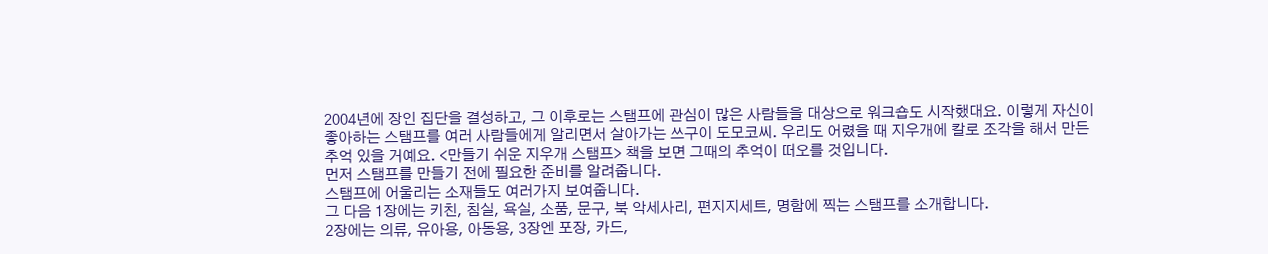2004년에 장인 집단을 결성하고, 그 이후로는 스탬프에 관심이 많은 사람들을 대상으로 워크숍도 시작했대요. 이렇게 자신이 좋아하는 스탬프를 여러 사람들에게 알리면서 살아가는 쓰구이 도모코씨. 우리도 어렸을 때 지우개에 칼로 조각을 해서 만든 추억 있을 거예요. <만들기 쉬운 지우개 스탬프> 책을 보면 그때의 추억이 떠오를 것입니다.
먼저 스탬프를 만들기 전에 필요한 준비를 알려줍니다.
스탬프에 어울리는 소재들도 여러가지 보여줍니다.
그 다음 1장에는 키친, 침실, 욕실, 소품, 문구, 북 악세사리, 편지지세트, 명함에 찍는 스탬프를 소개합니다.
2장에는 의류, 유아용, 아동용, 3장엔 포장, 카드,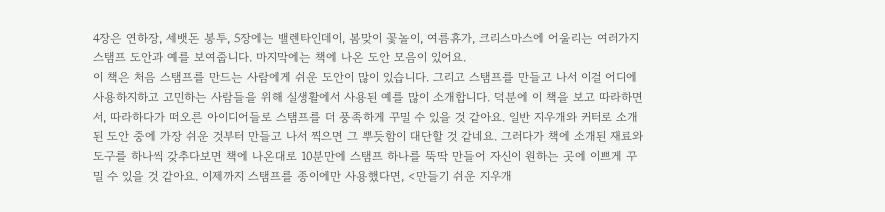4장은 연하장, 세뱃돈 봉투, 5장에는 밸렌타인데이, 봄맞이 꽃놀이, 여름휴가, 크리스마스에 어울리는 여러가지 스탬프 도안과 예를 보여줍니다. 마지막에는 책에 나온 도안 모음이 있어요.
이 책은 처음 스탬프를 만드는 사람에게 쉬운 도안이 많이 있습니다. 그리고 스탬프를 만들고 나서 이걸 어디에 사용하지하고 고민하는 사람들을 위해 실생활에서 사용된 예를 많이 소개합니다. 덕분에 이 책을 보고 따라하면서, 따라하다가 떠오른 아이디어들로 스탬프를 더 풍족하게 꾸밀 수 있을 것 같아요. 일반 지우개와 커터로 소개된 도안 중에 가장 쉬운 것부터 만들고 나서 찍으면 그 뿌듯함이 대단할 것 같네요. 그러다가 책에 소개된 재료와 도구를 하나씩 갖추다보면 책에 나온대로 10분만에 스탬프 하나를 뚝딱 만들어 자신이 원하는 곳에 이쁘게 꾸밀 수 있을 것 같아요. 이제까지 스탬프를 종이에만 사용했다면, <만들기 쉬운 지우개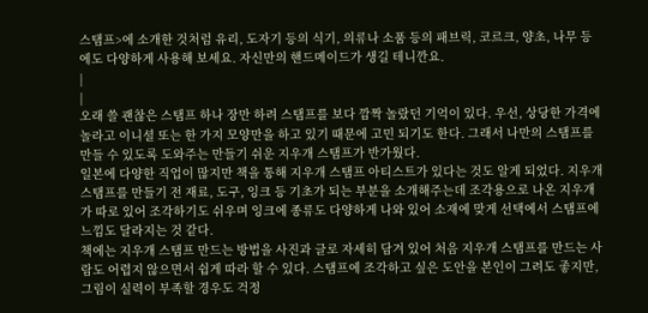스탬프>에 소개한 것처럼 유리, 도자기 등의 식기, 의류나 소품 등의 패브릭, 코르크, 양초, 나무 등에도 다양하게 사용해 보세요. 자신만의 핸드메이드가 생길 테니깐요.
|
|
오래 쓸 괜찮은 스탬프 하나 장만 하려 스탬프를 보다 깜짝 놀랐던 기억이 있다. 우선, 상당한 가격에 놀라고 이니셜 또는 한 가지 모양만을 하고 있기 때문에 고민 되기도 한다. 그래서 나만의 스탬프를 만들 수 있도록 도와주는 만들기 쉬운 지우개 스탬프가 반가웠다.
일본에 다양한 직업이 많지만 책을 통해 지우개 스탬프 아티스트가 있다는 것도 알게 되었다. 지우개 스탬프를 만들기 전 재료, 도구, 잉크 등 기초가 되는 부분을 소개해주는데 조각용으로 나온 지우개가 따로 있어 조각하기도 쉬우며 잉크에 종류도 다양하게 나와 있어 소재에 맞게 선택에서 스탬프에 느낌도 달라지는 것 같다.
책에는 지우개 스탬프 만드는 방법을 사진과 글로 자세히 담겨 있어 처음 지우개 스탬프를 만드는 사람도 어렵지 않으면서 쉽게 따라 할 수 있다. 스탬프에 조각하고 싶은 도안을 본인이 그려도 좋지만, 그림이 실력이 부족할 경우도 걱정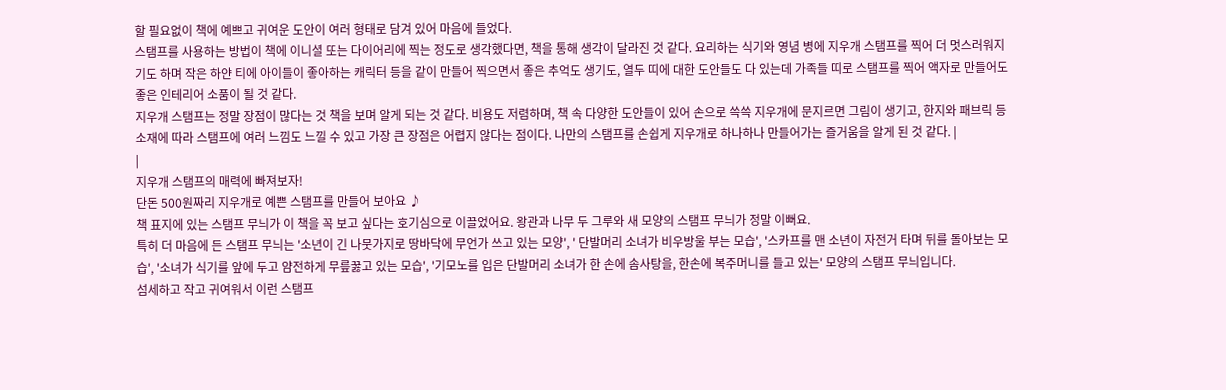할 필요없이 책에 예쁘고 귀여운 도안이 여러 형태로 담겨 있어 마음에 들었다.
스탬프를 사용하는 방법이 책에 이니셜 또는 다이어리에 찍는 정도로 생각했다면, 책을 통해 생각이 달라진 것 같다. 요리하는 식기와 영념 병에 지우개 스탬프를 찍어 더 멋스러워지기도 하며 작은 하얀 티에 아이들이 좋아하는 캐릭터 등을 같이 만들어 찍으면서 좋은 추억도 생기도, 열두 띠에 대한 도안들도 다 있는데 가족들 띠로 스탬프를 찍어 액자로 만들어도 좋은 인테리어 소품이 될 것 같다.
지우개 스탬프는 정말 장점이 많다는 것 책을 보며 알게 되는 것 같다. 비용도 저렴하며, 책 속 다양한 도안들이 있어 손으로 쓱쓱 지우개에 문지르면 그림이 생기고, 한지와 패브릭 등 소재에 따라 스탬프에 여러 느낌도 느낄 수 있고 가장 큰 장점은 어렵지 않다는 점이다. 나만의 스탬프를 손쉽게 지우개로 하나하나 만들어가는 즐거움을 알게 된 것 같다. |
|
지우개 스탬프의 매력에 빠져보자!
단돈 500원짜리 지우개로 예쁜 스탬프를 만들어 보아요 ♪
책 표지에 있는 스탬프 무늬가 이 책을 꼭 보고 싶다는 호기심으로 이끌었어요. 왕관과 나무 두 그루와 새 모양의 스탬프 무늬가 정말 이뻐요.
특히 더 마음에 든 스탬프 무늬는 '소년이 긴 나뭇가지로 땅바닥에 무언가 쓰고 있는 모양', ' 단발머리 소녀가 비우방울 부는 모습', '스카프를 맨 소년이 자전거 타며 뒤를 돌아보는 모습', '소녀가 식기를 앞에 두고 얌전하게 무릎꿇고 있는 모습', '기모노를 입은 단발머리 소녀가 한 손에 솜사탕을, 한손에 복주머니를 들고 있는' 모양의 스탬프 무늬입니다.
섬세하고 작고 귀여워서 이런 스탬프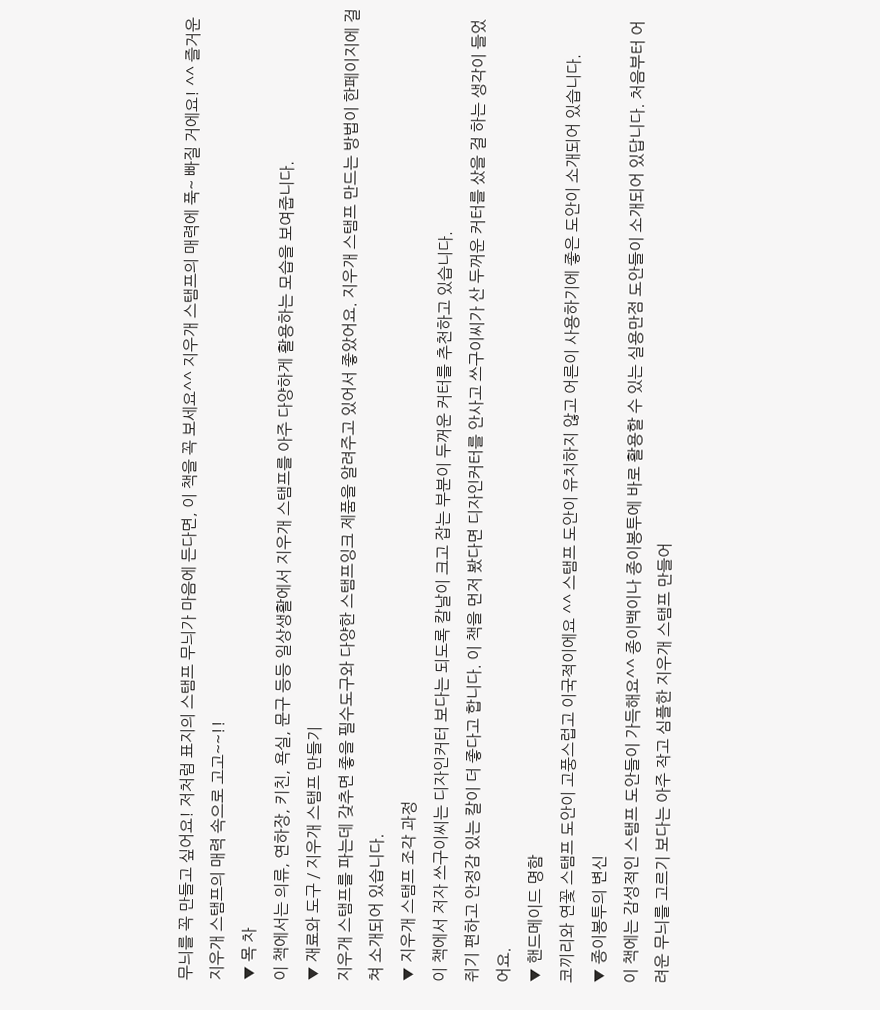무늬를 꼭 만들고 싶어요! 저처럼 표지의 스탬프 무늬가 마음에 든다면, 이 책을 꼭 보세요^^ 지우개 스탬프의 매력에 푹~ 빠질 거에요! ^^ 즐거운 지우개 스탬프의 매력 속으로 고고~~!!
▼ 목 차
이 책에서는 의류, 연하장, 키친, 욕실, 문구 등등 일상생활에서 지우개 스탬프를 아주 다양하게 활용하는 모습을 보여줍니다.
▼ 재료와 도구 / 지우개 스탬프 만들기
지우개 스탬프를 파는데 갖추면 좋을 필수도구와 다양한 스탬프잉크 제품을 알려주고 있어서 좋았어요. 지우개 스탬프 만드는 방법이 한페이지에 걸쳐 소개되어 있습니다.
▼ 지우개 스탬프 조각 과정
이 책에서 저자 쓰구이씨는 디자인커터 보다는 되도록 칼날이 크고 잡는 부분이 두꺼운 커터를 추천하고 있습니다.
쥐기 편하고 안정감 있는 칼이 더 좋다고 합니다. 이 책을 먼저 봤다면 디자인커터를 안사고 쓰구이씨가 산 두꺼운 커터를 샀을 걸 하는 생각이 들었어요.
▼ 핸드메이드 명함
코끼리와 연꽃 스탬프 도안이 고풍스럽고 이국적이에요 ^^ 스탬프 도안이 유치하지 않고 어른이 사용하기에 좋은 도안이 소개되어 있습니다.
▼ 종이봉투의 변신
이 책에는 감성적인 스탬프 도안들이 가득해요^^ 종이백이나 종이봉투에 바로 활용할 수 있는 실용만점 도안들이 소개되어 있답니다. 처음부터 어려운 무늬를 고르기 보다는 아주 작고 심플한 지우개 스탬프 만들어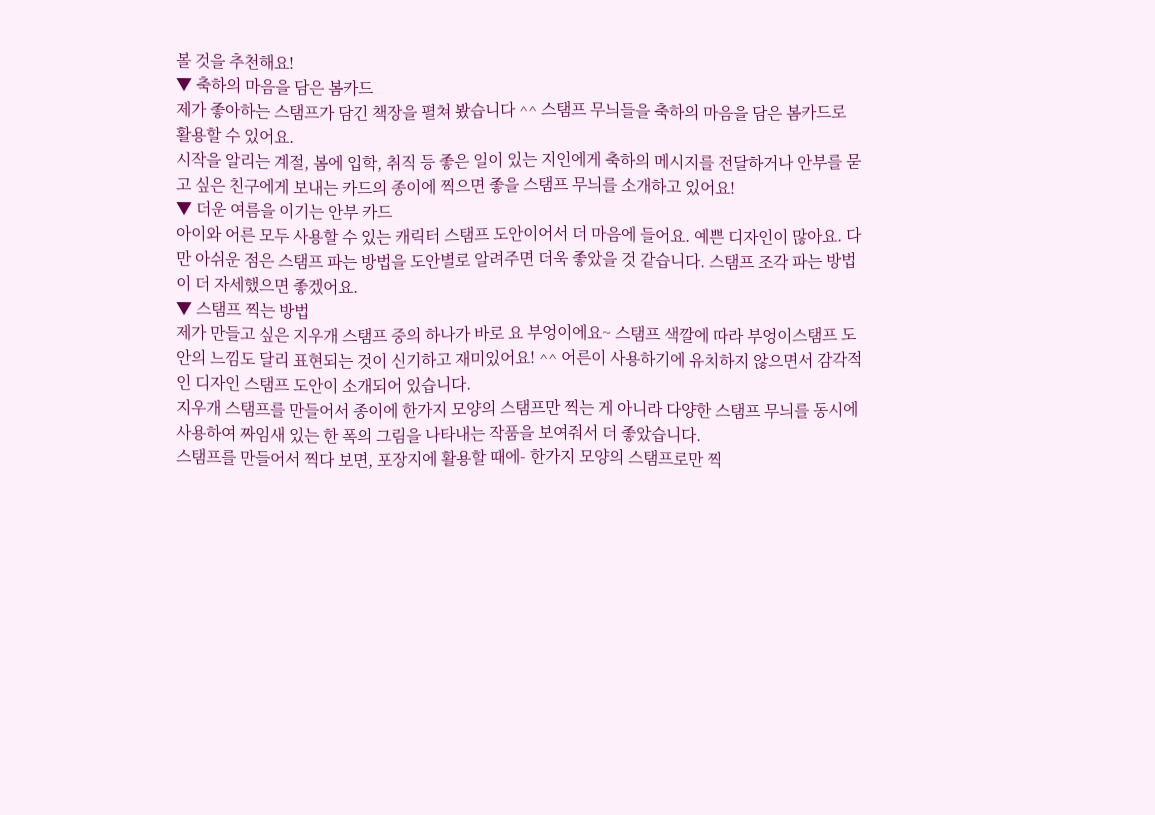볼 것을 추천해요!
▼ 축하의 마음을 담은 봄카드
제가 좋아하는 스탬프가 담긴 책장을 펼쳐 봤습니다 ^^ 스탬프 무늬들을 축하의 마음을 담은 봄카드로 활용할 수 있어요.
시작을 알리는 계절, 봄에 입학, 취직 등 좋은 일이 있는 지인에게 축하의 메시지를 전달하거나 안부를 묻고 싶은 친구에게 보내는 카드의 종이에 찍으면 좋을 스탬프 무늬를 소개하고 있어요!
▼ 더운 여름을 이기는 안부 카드
아이와 어른 모두 사용할 수 있는 캐릭터 스탬프 도안이어서 더 마음에 들어요. 예쁜 디자인이 많아요. 다만 아쉬운 점은 스탬프 파는 방법을 도안별로 알려주면 더욱 좋았을 것 같습니다. 스탬프 조각 파는 방법이 더 자세했으면 좋겠어요.
▼ 스탬프 찍는 방법
제가 만들고 싶은 지우개 스탬프 중의 하나가 바로 요 부엉이에요~ 스탬프 색깔에 따라 부엉이스탬프 도안의 느낌도 달리 표현되는 것이 신기하고 재미있어요! ^^ 어른이 사용하기에 유치하지 않으면서 감각적인 디자인 스탬프 도안이 소개되어 있습니다.
지우개 스탬프를 만들어서 종이에 한가지 모양의 스탬프만 찍는 게 아니라 다양한 스탬프 무늬를 동시에 사용하여 짜임새 있는 한 폭의 그림을 나타내는 작품을 보여줘서 더 좋았습니다.
스탬프를 만들어서 찍다 보면, 포장지에 활용할 때에- 한가지 모양의 스탬프로만 찍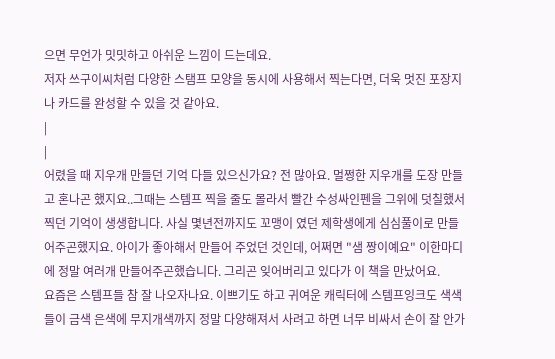으면 무언가 밋밋하고 아쉬운 느낌이 드는데요.
저자 쓰구이씨처럼 다양한 스탬프 모양을 동시에 사용해서 찍는다면, 더욱 멋진 포장지나 카드를 완성할 수 있을 것 같아요.
|
|
어렸을 때 지우개 만들던 기억 다들 있으신가요? 전 많아요. 멀쩡한 지우개를 도장 만들고 혼나곤 했지요..그때는 스템프 찍을 줄도 몰라서 빨간 수성싸인펜을 그위에 덧칠했서 찍던 기억이 생생합니다. 사실 몇년전까지도 꼬맹이 였던 제학생에게 심심풀이로 만들어주곤했지요. 아이가 좋아해서 만들어 주었던 것인데, 어쩌면 "샘 짱이예요" 이한마디에 정말 여러개 만들어주곤했습니다. 그리곤 잊어버리고 있다가 이 책을 만났어요.
요즘은 스템프들 참 잘 나오자나요. 이쁘기도 하고 귀여운 캐릭터에 스템프잉크도 색색들이 금색 은색에 무지개색까지 정말 다양해져서 사려고 하면 너무 비싸서 손이 잘 안가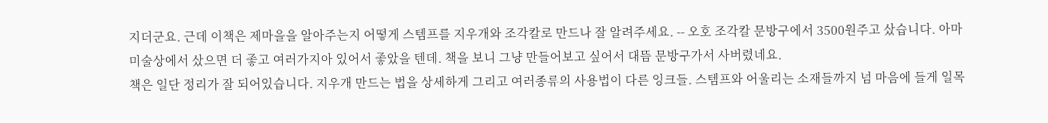지더군요. 근데 이책은 제마을을 알아주는지 어떻게 스템프를 지우개와 조각칼로 만드나 잘 알려주세요. -- 오호 조각칼 문방구에서 3500원주고 샀습니다. 아마 미술상에서 샀으면 더 좋고 여러가지아 있어서 좋았을 텐데. 책을 보니 그냥 만들어보고 싶어서 대뜸 문방구가서 사버렸네요.
책은 일단 정리가 잘 되어있습니다. 지우개 만드는 법을 상세하게 그리고 여러종류의 사용법이 다른 잉크들. 스템프와 어울리는 소재들까지 넘 마음에 들게 일목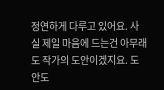정연하게 다루고 있어요. 사실 제일 마음에 드는건 아무래도 작가의 도안이겠지요. 도안도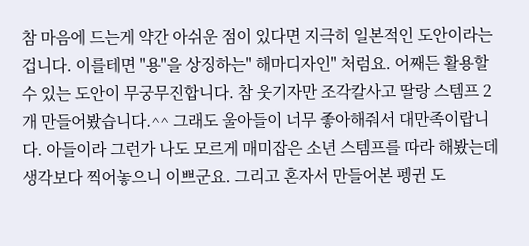참 마음에 드는게 약간 아쉬운 점이 있다면 지극히 일본적인 도안이라는 겁니다. 이를테면 "용"을 상징하는" 해마디자인" 처럼요. 어째든 활용할 수 있는 도안이 무궁무진합니다. 참 웃기자만 조각칼사고 딸랑 스템프 2개 만들어봤습니다.^^ 그래도 울아들이 너무 좋아해줘서 대만족이랍니다. 아들이라 그런가 나도 모르게 매미잡은 소년 스템프를 따라 해봤는데 생각보다 찍어놓으니 이쁘군요. 그리고 혼자서 만들어본 펭귄 도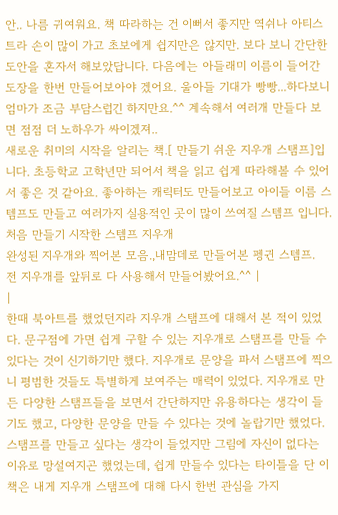안.. 나름 귀여워요. 책 따라하는 건 이뻐서 좋지만 역쉬나 아티스트라 손이 많이 가고 초보에게 쉽지만은 않지만. 보다 보니 간단한 도안을 혼자서 해보았답니다. 다음에는 아들래미 이름이 들어간 도장을 한번 만들어보아야 겠어요. 울아들 기대가 빵빵...하다보니 엄마가 조금 부담스럽긴 하지만요.^^ 계속해서 여러개 만들다 보면 점점 더 노하우가 싸이겠져..
새로운 취미의 시작을 알리는 책.[ 만들기 쉬운 지우개 스탬프]입니다. 초등학교 고학년만 되어서 책을 읽고 쉽게 따라해볼 수 있어서 좋은 것 같아요. 좋아하는 캐릭터도 만들어보고 아이들 이름 스템프도 만들고 여러가지 실용적인 곳이 많이 쓰여질 스템프 입니다.
처음 만들기 시작한 스템프 지우개
완성된 지우개와 찍어본 모음.,내맘데로 만들어본 펭귄 스템프.
전 지우개를 앞뒤로 다 사용해서 만들어봤어요.^^ |
|
한때 북아트를 했었던지라 지우개 스탬프에 대해서 본 적이 있었다. 문구점에 가면 쉽게 구할 수 있는 지우개로 스탬프를 만들 수 있다는 것이 신기하기만 했다. 지우개로 문양을 파서 스탬프에 찍으니 평범한 것들도 특별하게 보여주는 매력이 있었다. 지우개로 만든 다양한 스탬프들을 보면서 간단하지만 유용하다는 생각이 들기도 했고, 다양한 문양을 만들 수 있다는 것에 놀랍기만 했었다. 스탬프를 만들고 싶다는 생각이 들었지만 그림에 자신이 없다는 이유로 망설여지곤 했었는데, 쉽게 만들수 있다는 타이틀을 단 이 책은 내게 지우개 스탬프에 대해 다시 한번 관심을 가지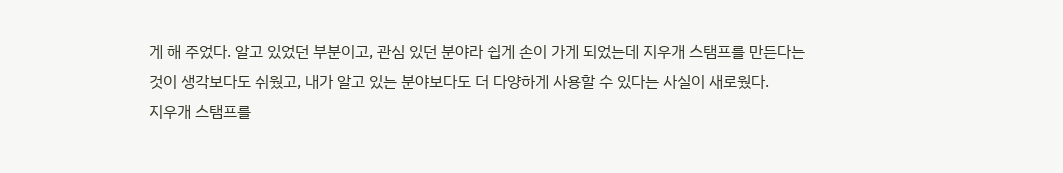게 해 주었다. 알고 있었던 부분이고, 관심 있던 분야라 쉽게 손이 가게 되었는데 지우개 스탬프를 만든다는 것이 생각보다도 쉬웠고, 내가 알고 있는 분야보다도 더 다양하게 사용할 수 있다는 사실이 새로웠다.
지우개 스탬프를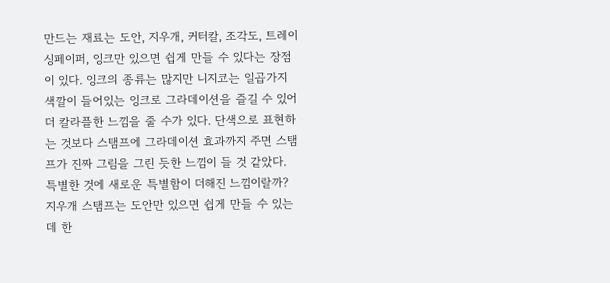만드는 재료는 도안, 지우개, 커터칼, 조각도, 트레이싱페이퍼, 잉크만 있으면 쉽게 만들 수 있다는 장점이 있다. 잉크의 종류는 많지만 니지코는 일곱가지 색깔이 들어있는 잉크로 그라데이션을 즐길 수 있어 더 칼라플한 느낌을 줄 수가 있다. 단색으로 표현하는 것보다 스탬프에 그라데이션 효과까지 주면 스탬프가 진짜 그림을 그린 듯한 느낌이 들 것 같았다. 특별한 것에 새로운 특별함이 더해진 느낌이랄까?
지우개 스탬프는 도안만 있으면 쉽게 만들 수 있는 데 한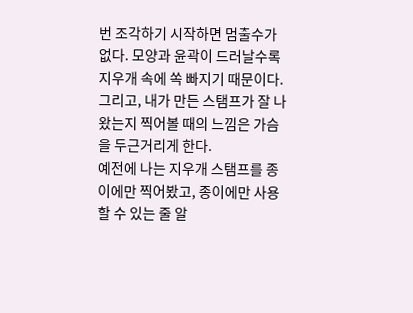번 조각하기 시작하면 멈출수가 없다. 모양과 윤곽이 드러날수록 지우개 속에 쏙 빠지기 때문이다. 그리고, 내가 만든 스탬프가 잘 나왔는지 찍어볼 때의 느낌은 가슴을 두근거리게 한다.
예전에 나는 지우개 스탬프를 종이에만 찍어봤고, 종이에만 사용할 수 있는 줄 알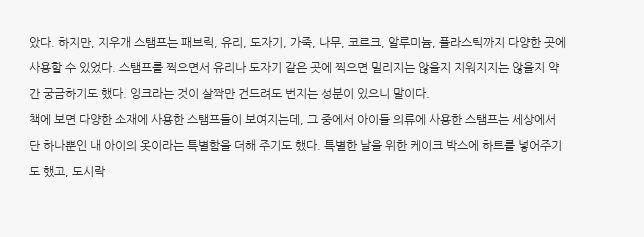았다. 하지만, 지우개 스탬프는 패브릭, 유리, 도자기, 가죽, 나무, 코르크, 알루미늄, 플라스틱까지 다양한 곳에 사용할 수 있었다. 스탬프를 찍으면서 유리나 도자기 같은 곳에 찍으면 밀리지는 않을지 지워지지는 않을지 약간 궁금하기도 했다. 잉크라는 것이 살짝만 건드려도 번지는 성분이 있으니 말이다.
책에 보면 다양한 소재에 사용한 스탬프들이 보여지는데, 그 중에서 아이들 의류에 사용한 스탬프는 세상에서 단 하나뿐인 내 아이의 옷이라는 특별함을 더해 주기도 했다. 특별한 날을 위한 케이크 박스에 하트를 넣어주기도 했고, 도시락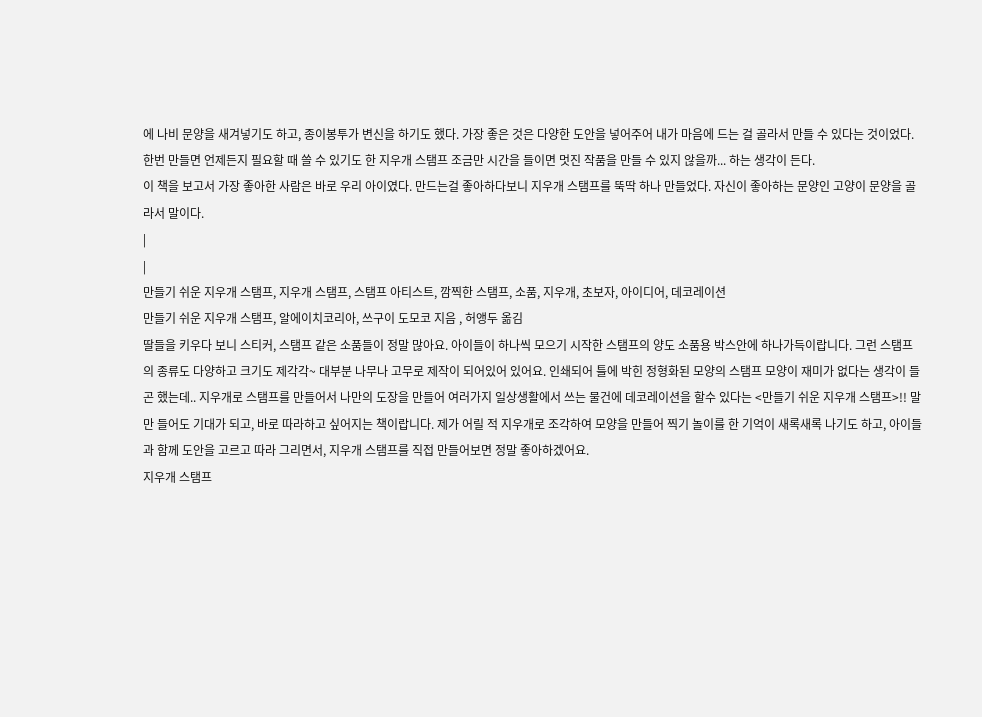에 나비 문양을 새겨넣기도 하고, 종이봉투가 변신을 하기도 했다. 가장 좋은 것은 다양한 도안을 넣어주어 내가 마음에 드는 걸 골라서 만들 수 있다는 것이었다. 한번 만들면 언제든지 필요할 때 쓸 수 있기도 한 지우개 스탬프 조금만 시간을 들이면 멋진 작품을 만들 수 있지 않을까... 하는 생각이 든다.
이 책을 보고서 가장 좋아한 사람은 바로 우리 아이였다. 만드는걸 좋아하다보니 지우개 스탬프를 뚝딱 하나 만들었다. 자신이 좋아하는 문양인 고양이 문양을 골라서 말이다.
|
|
만들기 쉬운 지우개 스탬프, 지우개 스탬프, 스탬프 아티스트, 깜찍한 스탬프, 소품, 지우개, 초보자, 아이디어, 데코레이션
만들기 쉬운 지우개 스탬프, 알에이치코리아, 쓰구이 도모코 지음 , 허앵두 옮김
딸들을 키우다 보니 스티커, 스탬프 같은 소품들이 정말 많아요. 아이들이 하나씩 모으기 시작한 스탬프의 양도 소품용 박스안에 하나가득이랍니다. 그런 스탬프의 종류도 다양하고 크기도 제각각~ 대부분 나무나 고무로 제작이 되어있어 있어요. 인쇄되어 틀에 박힌 정형화된 모양의 스탬프 모양이 재미가 없다는 생각이 들곤 했는데.. 지우개로 스탬프를 만들어서 나만의 도장을 만들어 여러가지 일상생활에서 쓰는 물건에 데코레이션을 할수 있다는 <만들기 쉬운 지우개 스탬프>!! 말만 들어도 기대가 되고, 바로 따라하고 싶어지는 책이랍니다. 제가 어릴 적 지우개로 조각하여 모양을 만들어 찍기 놀이를 한 기억이 새록새록 나기도 하고, 아이들과 함께 도안을 고르고 따라 그리면서, 지우개 스탬프를 직접 만들어보면 정말 좋아하겠어요.
지우개 스탬프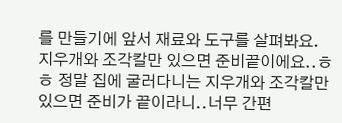를 만들기에 앞서 재료와 도구를 살펴봐요. 지우개와 조각칼만 있으면 준비끝이에요..ㅎㅎ 정말 집에 굴러다니는 지우개와 조각칼만 있으면 준비가 끝이라니..너무 간편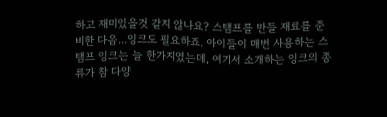하고 재미있을것 같지 않나요? 스탬프를 만들 재료를 준비한 다음...잉크도 필요하죠. 아이들이 매번 사용하는 스탬프 잉크는 늘 한가지였는데, 여기서 소개하는 잉크의 종류가 참 다양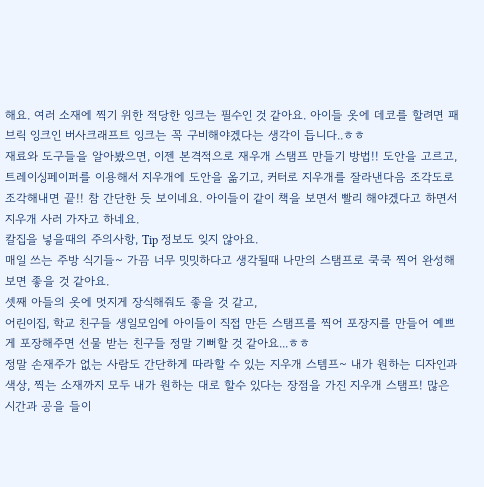해요. 여러 소재에 찍기 위한 적당한 잉크는 필수인 것 같아요. 아이들 옷에 데코를 할려면 패브릭 잉크인 버사크래프트 잉크는 꼭 구비해야겠다는 생각이 듭니다..ㅎㅎ
재료와 도구들을 알아봤으면, 이젠 본격적으로 재우개 스탬프 만들기 방법!! 도안을 고르고, 트레이싱페이퍼를 이용해서 지우개에 도안을 옮기고, 커터로 지우개를 잘라낸다음 조각도로 조각해내면 끝!! 참 간단한 듯 보이네요. 아이들이 같이 책을 보면서 빨리 해야겠다고 하면서 지우개 사러 가자고 하네요.
칼집을 넣을때의 주의사항, Tip 정보도 잊지 않아요.
매일 쓰는 주방 식기들~ 가끔 너무 밋밋하다고 생각될때 나만의 스탬프로 쿡쿡 찍어 완성해보면 좋을 것 같아요.
셋째 아들의 옷에 멋지게 장식해줘도 좋을 것 같고,
어린이집, 학교 친구들 생일모임에 아이들이 직접 만든 스탬프를 찍어 포장지를 만들어 예쁘게 포장해주면 선물 받는 친구들 정말 기뻐할 것 같아요...ㅎㅎ
정말 손재주가 없는 사람도 간단하게 따라할 수 있는 지우개 스템프~ 내가 원하는 디자인과 색상, 찍는 소재까지 모두 내가 원하는 대로 할수 있다는 장점을 가진 지우개 스탬프! 많은 시간과 공을 들이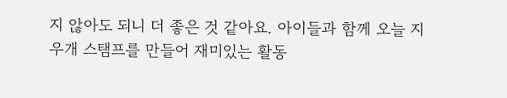지 않아도 되니 더 좋은 것 같아요. 아이들과 함께 오늘 지우개 스탬프를 만들어 재미있는 활동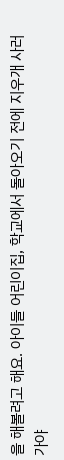을 해볼려고 해요. 아이들 어린이집, 학교에서 돌아오기 전에 지우개 사러 가야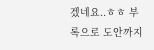겠네요..ㅎㅎ 부록으로 도안까지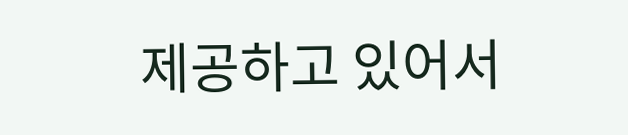제공하고 있어서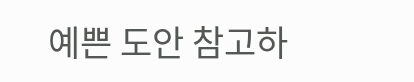예쁜 도안 참고하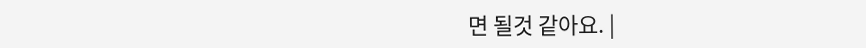면 될것 같아요. |